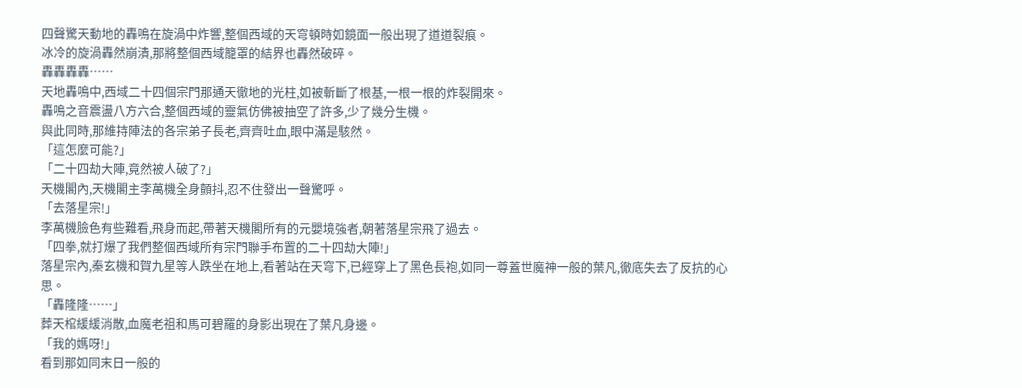四聲驚天動地的轟鳴在旋渦中炸響,整個西域的天穹頓時如鏡面一般出現了道道裂痕。
冰冷的旋渦轟然崩潰,那將整個西域籠罩的結界也轟然破碎。
轟轟轟轟……
天地轟鳴中,西域二十四個宗門那通天徹地的光柱,如被斬斷了根基,一根一根的炸裂開來。
轟鳴之音震盪八方六合,整個西域的靈氣仿佛被抽空了許多,少了幾分生機。
與此同時,那維持陣法的各宗弟子長老,齊齊吐血,眼中滿是駭然。
「這怎麼可能?」
「二十四劫大陣,竟然被人破了?」
天機閣內,天機閣主李萬機全身顫抖,忍不住發出一聲驚呼。
「去落星宗!」
李萬機臉色有些難看,飛身而起,帶著天機閣所有的元嬰境強者,朝著落星宗飛了過去。
「四拳,就打爆了我們整個西域所有宗門聯手布置的二十四劫大陣!」
落星宗內,秦玄機和賀九星等人跌坐在地上,看著站在天穹下,已經穿上了黑色長袍,如同一尊蓋世魔神一般的葉凡,徹底失去了反抗的心思。
「轟隆隆……」
葬天棺緩緩消散,血魔老祖和馬可碧羅的身影出現在了葉凡身邊。
「我的媽呀!」
看到那如同末日一般的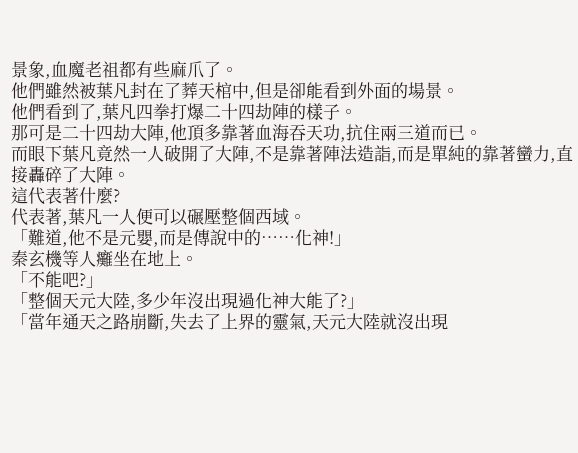景象,血魔老祖都有些麻爪了。
他們雖然被葉凡封在了葬天棺中,但是卻能看到外面的場景。
他們看到了,葉凡四拳打爆二十四劫陣的樣子。
那可是二十四劫大陣,他頂多靠著血海吞天功,抗住兩三道而已。
而眼下葉凡竟然一人破開了大陣,不是靠著陣法造詣,而是單純的靠著蠻力,直接轟碎了大陣。
這代表著什麼?
代表著,葉凡一人便可以碾壓整個西域。
「難道,他不是元嬰,而是傳說中的……化神!」
秦玄機等人癱坐在地上。
「不能吧?」
「整個天元大陸,多少年沒出現過化神大能了?」
「當年通天之路崩斷,失去了上界的靈氣,天元大陸就沒出現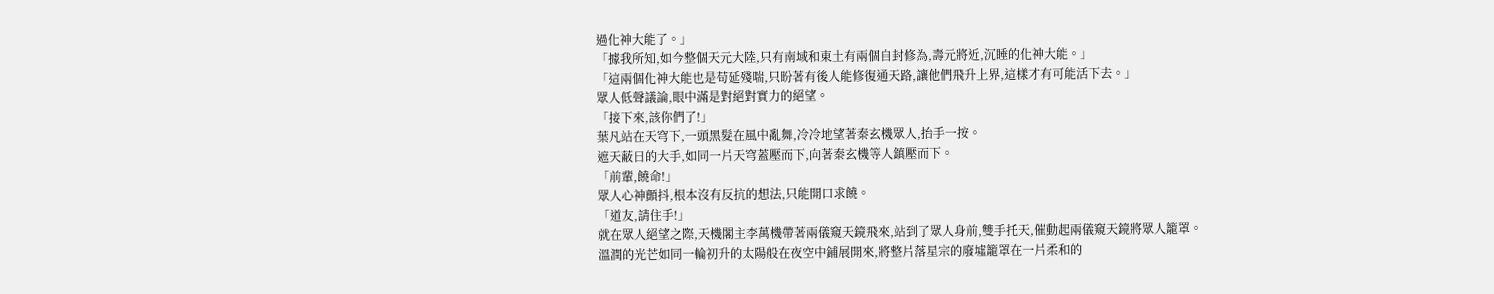過化神大能了。」
「據我所知,如今整個天元大陸,只有南域和東土有兩個自封修為,壽元將近,沉睡的化神大能。」
「這兩個化神大能也是苟延殘喘,只盼著有後人能修復通天路,讓他們飛升上界,這樣才有可能活下去。」
眾人低聲議論,眼中滿是對絕對實力的絕望。
「接下來,該你們了!」
葉凡站在天穹下,一頭黑髮在風中亂舞,冷冷地望著秦玄機眾人,抬手一按。
遮天蔽日的大手,如同一片天穹蓋壓而下,向著秦玄機等人鎮壓而下。
「前輩,饒命!」
眾人心神顫抖,根本沒有反抗的想法,只能開口求饒。
「道友,請住手!」
就在眾人絕望之際,天機閣主李萬機帶著兩儀窺天鏡飛來,站到了眾人身前,雙手托天,催動起兩儀窺天鏡將眾人籠罩。
溫潤的光芒如同一輪初升的太陽般在夜空中鋪展開來,將整片落星宗的廢墟籠罩在一片柔和的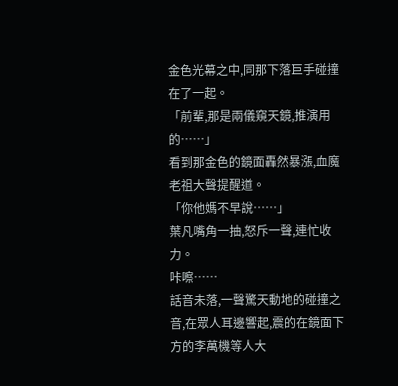金色光幕之中,同那下落巨手碰撞在了一起。
「前輩,那是兩儀窺天鏡,推演用的……」
看到那金色的鏡面轟然暴漲,血魔老祖大聲提醒道。
「你他媽不早說……」
葉凡嘴角一抽,怒斥一聲,連忙收力。
咔嚓……
話音未落,一聲驚天動地的碰撞之音,在眾人耳邊響起,震的在鏡面下方的李萬機等人大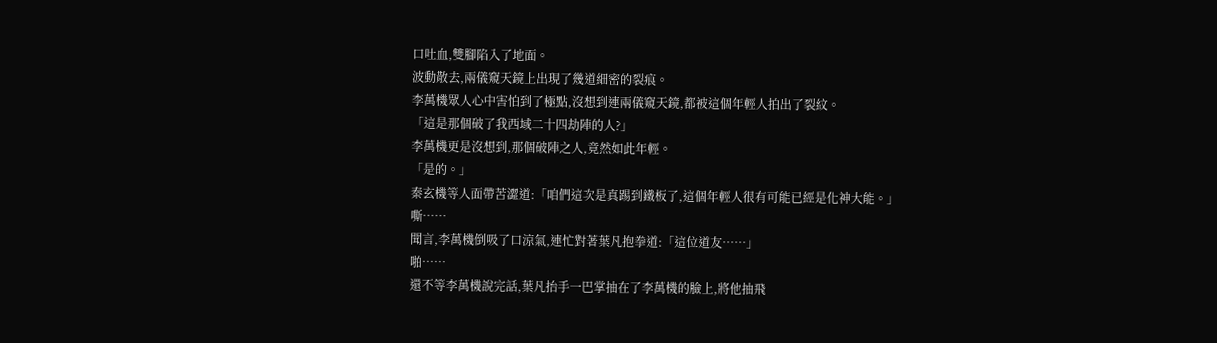口吐血,雙腳陷入了地面。
波動散去,兩儀窺天鏡上出現了幾道細密的裂痕。
李萬機眾人心中害怕到了極點,沒想到連兩儀窺天鏡,都被這個年輕人拍出了裂紋。
「這是那個破了我西域二十四劫陣的人?」
李萬機更是沒想到,那個破陣之人,竟然如此年輕。
「是的。」
秦玄機等人面帶苦澀道:「咱們這次是真踢到鐵板了,這個年輕人很有可能已經是化神大能。」
嘶……
聞言,李萬機倒吸了口涼氣,連忙對著葉凡抱拳道:「這位道友……」
啪……
還不等李萬機說完話,葉凡抬手一巴掌抽在了李萬機的臉上,將他抽飛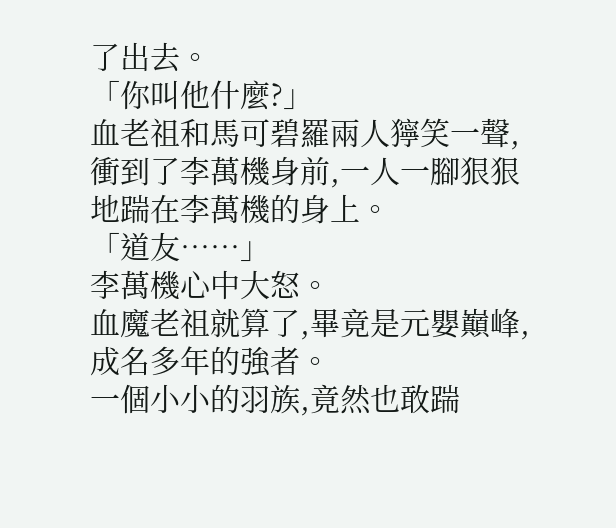了出去。
「你叫他什麼?」
血老祖和馬可碧羅兩人獰笑一聲,衝到了李萬機身前,一人一腳狠狠地踹在李萬機的身上。
「道友……」
李萬機心中大怒。
血魔老祖就算了,畢竟是元嬰巔峰,成名多年的強者。
一個小小的羽族,竟然也敢踹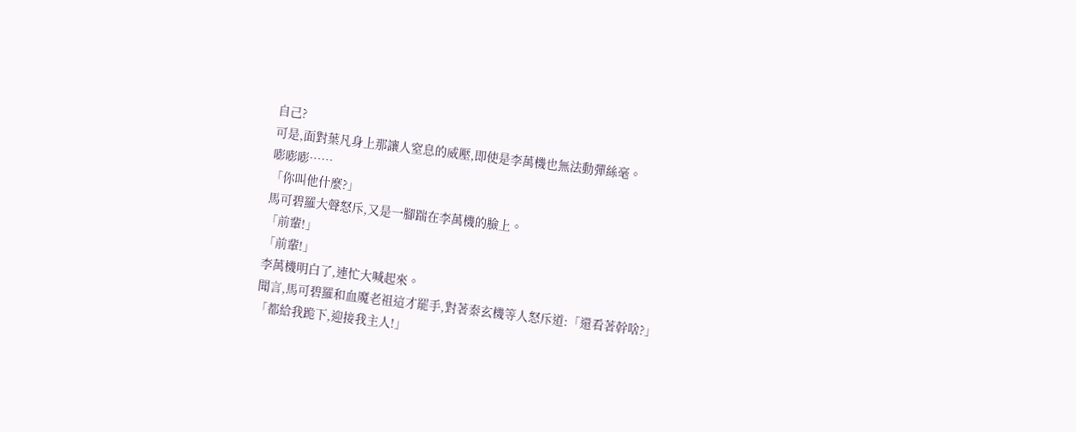自己?
可是,面對葉凡身上那讓人窒息的威壓,即使是李萬機也無法動彈絲毫。
嘭嘭嘭……
「你叫他什麼?」
馬可碧羅大聲怒斥,又是一腳踹在李萬機的臉上。
「前輩!」
「前輩!」
李萬機明白了,連忙大喊起來。
聞言,馬可碧羅和血魔老祖這才罷手,對著秦玄機等人怒斥道:「還看著幹啥?」
「都給我跪下,迎接我主人!」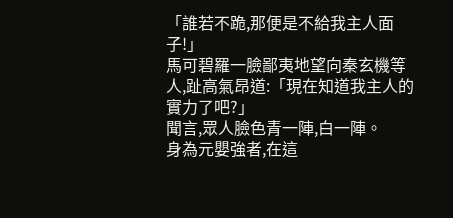「誰若不跪,那便是不給我主人面子!」
馬可碧羅一臉鄙夷地望向秦玄機等人,趾高氣昂道:「現在知道我主人的實力了吧?」
聞言,眾人臉色青一陣,白一陣。
身為元嬰強者,在這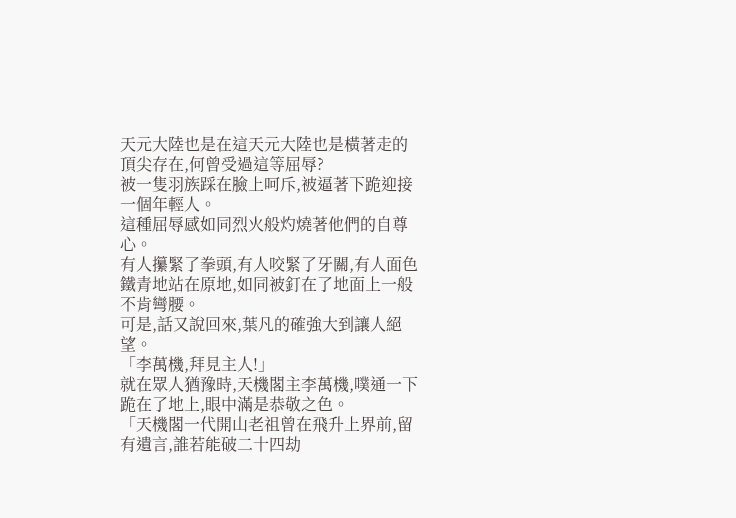天元大陸也是在這天元大陸也是橫著走的頂尖存在,何曾受過這等屈辱?
被一隻羽族踩在臉上呵斥,被逼著下跪迎接一個年輕人。
這種屈辱感如同烈火般灼燒著他們的自尊心。
有人攥緊了拳頭,有人咬緊了牙關,有人面色鐵青地站在原地,如同被釘在了地面上一般不肯彎腰。
可是,話又說回來,葉凡的確強大到讓人絕望。
「李萬機,拜見主人!」
就在眾人猶豫時,天機閣主李萬機,噗通一下跪在了地上,眼中滿是恭敬之色。
「天機閣一代開山老祖曾在飛升上界前,留有遺言,誰若能破二十四劫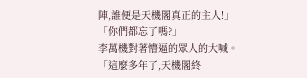陣,誰便是天機閣真正的主人!」
「你們都忘了嗎?」
李萬機對著懵逼的眾人的大喊。
「這麼多年了,天機閣終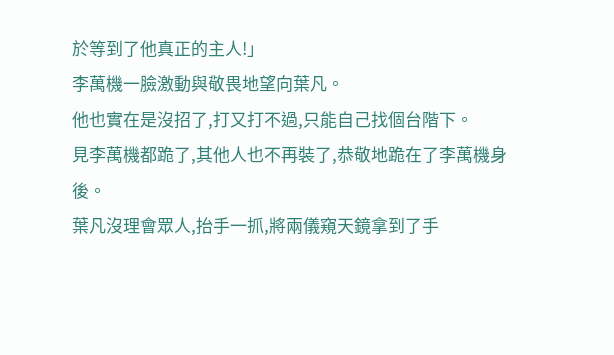於等到了他真正的主人!」
李萬機一臉激動與敬畏地望向葉凡。
他也實在是沒招了,打又打不過,只能自己找個台階下。
見李萬機都跪了,其他人也不再裝了,恭敬地跪在了李萬機身後。
葉凡沒理會眾人,抬手一抓,將兩儀窺天鏡拿到了手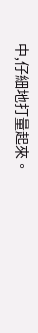中,仔細地打量起來。